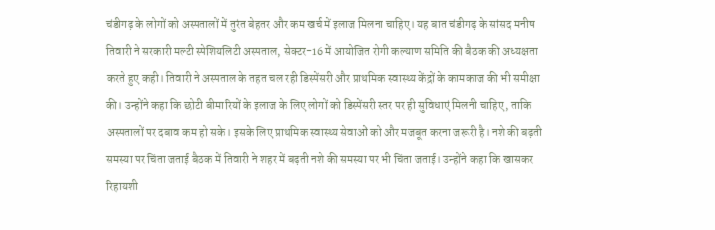चंडीगढ़ के लोगों को अस्पतालों में तुरंत बेहतर और कम खर्च में इलाज मिलना चाहिए। यह बात चंडीगढ़ के सांसद मनीष तिवारी ने सरकारी मल्टी स्पेशियलिटी अस्पताल, सेक्टर-16 में आयोजित रोगी कल्याण समिति की बैठक की अध्यक्षता करते हुए कही। तिवारी ने अस्पताल के तहत चल रही डिस्पेंसरी और प्राथमिक स्वास्थ्य केंद्रों के कामकाज की भी समीक्षा की। उन्होंने कहा कि छोटी बीमारियों के इलाज के लिए लोगों को डिस्पेंसरी स्तर पर ही सुविधाएं मिलनी चाहिए, ताकि अस्पतालों पर दबाव कम हो सके। इसके लिए प्राथमिक स्वास्थ्य सेवाओं को और मजबूत करना जरूरी है। नशे की बढ़ती समस्या पर चिंता जताई बैठक में तिवारी ने शहर में बढ़ती नशे की समस्या पर भी चिंता जताई। उन्होंने कहा कि खासकर रिहायशी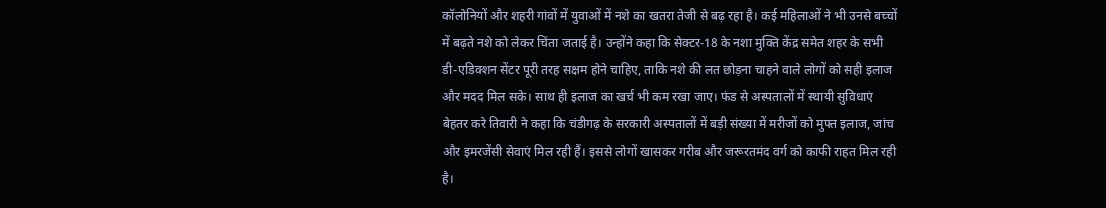कॉलोनियों और शहरी गांवों में युवाओं में नशे का खतरा तेजी से बढ़ रहा है। कई महिलाओं ने भी उनसे बच्चों में बढ़ते नशे को लेकर चिंता जताई है। उन्होंने कहा कि सेक्टर-18 के नशा मुक्ति केंद्र समेत शहर के सभी डी-एडिक्शन सेंटर पूरी तरह सक्षम होने चाहिए, ताकि नशे की लत छोड़ना चाहने वाले लोगों को सही इलाज और मदद मिल सके। साथ ही इलाज का खर्च भी कम रखा जाए। फंड से अस्पतालों में स्थायी सुविधाएं बेहतर करे तिवारी ने कहा कि चंडीगढ़ के सरकारी अस्पतालों में बड़ी संख्या में मरीजों को मुफ्त इलाज, जांच और इमरजेंसी सेवाएं मिल रही हैं। इससे लोगों खासकर गरीब और जरूरतमंद वर्ग को काफी राहत मिल रही है।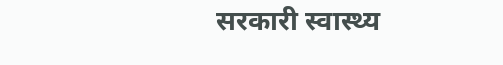सरकारी स्वास्थ्य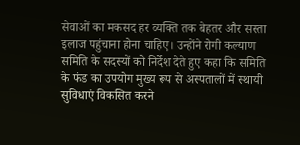सेवाओं का मकसद हर व्यक्ति तक बेहतर और सस्ता इलाज पहुंचाना होना चाहिए। उन्होंने रोगी कल्याण समिति के सदस्यों को निर्देश देते हुए कहा कि समिति के फंड का उपयोग मुख्य रूप से अस्पतालों में स्थायी सुविधाएं विकसित करने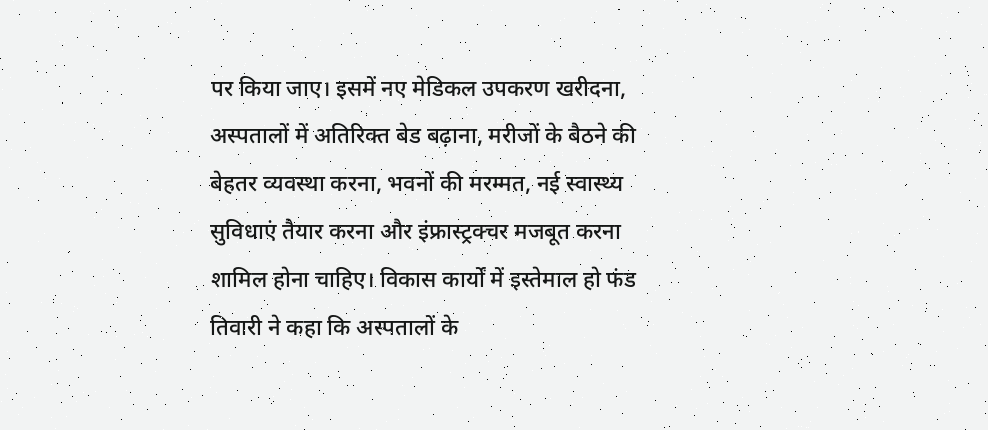पर किया जाए। इसमें नए मेडिकल उपकरण खरीदना, अस्पतालों में अतिरिक्त बेड बढ़ाना, मरीजों के बैठने की बेहतर व्यवस्था करना, भवनों की मरम्मत, नई स्वास्थ्य सुविधाएं तैयार करना और इंफ्रास्ट्रक्चर मजबूत करना शामिल होना चाहिए। विकास कार्यों में इस्तेमाल हो फंड तिवारी ने कहा कि अस्पतालों के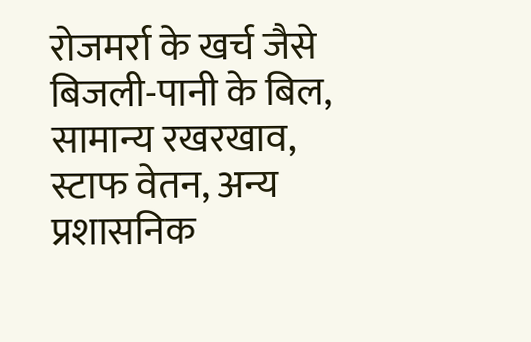रोजमर्रा के खर्च जैसे बिजली-पानी के बिल, सामान्य रखरखाव, स्टाफ वेतन, अन्य प्रशासनिक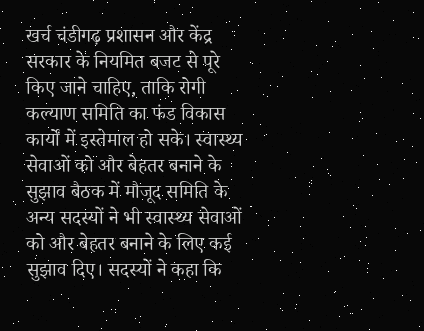खर्च चंडीगढ़ प्रशासन और केंद्र सरकार के नियमित बजट से पूरे किए जाने चाहिए, ताकि रोगी कल्याण समिति का फंड विकास कार्यों में इस्तेमाल हो सके। स्वास्थ्य सेवाओं को और बेहतर बनाने के सुझाव बैठक में मौजूद समिति के अन्य सदस्यों ने भी स्वास्थ्य सेवाओं को और बेहतर बनाने के लिए कई सुझाव दिए। सदस्यों ने कहा कि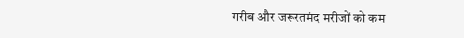गरीब और जरूरतमंद मरीजों को कम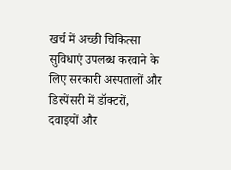खर्च में अच्छी चिकित्सा सुविधाएं उपलब्ध करवाने के लिए सरकारी अस्पतालों और डिस्पेंसरी में डॉक्टरों, दवाइयों और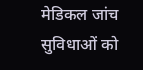मेडिकल जांच सुविधाओं को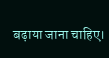बढ़ाया जाना चाहिए।